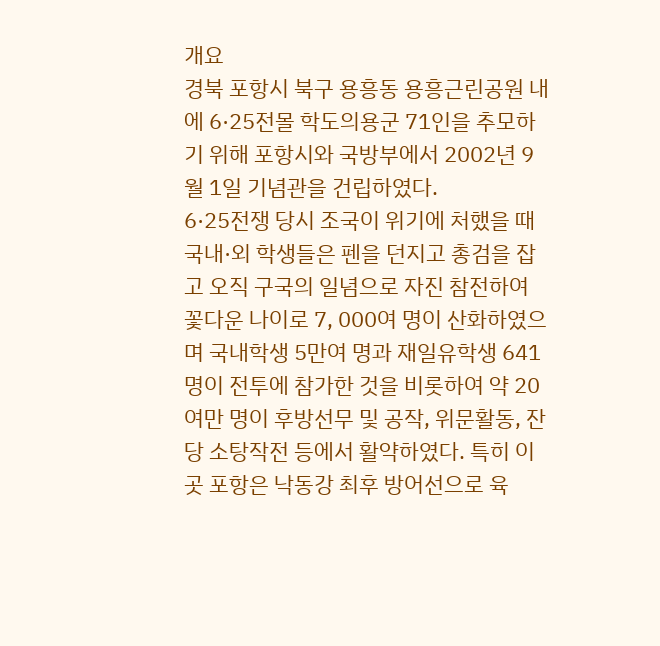개요
경북 포항시 북구 용흥동 용흥근린공원 내에 6·25전몰 학도의용군 71인을 추모하기 위해 포항시와 국방부에서 2002년 9월 1일 기념관을 건립하였다.
6·25전쟁 당시 조국이 위기에 처했을 때 국내·외 학생들은 펜을 던지고 총검을 잡고 오직 구국의 일념으로 자진 참전하여 꽃다운 나이로 7, 000여 명이 산화하였으며 국내학생 5만여 명과 재일유학생 641명이 전투에 참가한 것을 비롯하여 약 20여만 명이 후방선무 및 공작, 위문활동, 잔당 소탕작전 등에서 활약하였다. 특히 이곳 포항은 낙동강 최후 방어선으로 육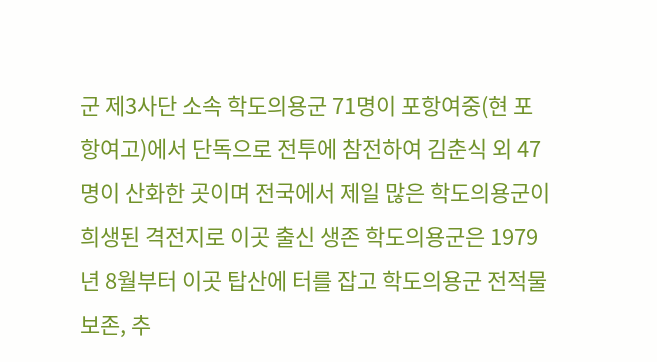군 제3사단 소속 학도의용군 71명이 포항여중(현 포항여고)에서 단독으로 전투에 참전하여 김춘식 외 47명이 산화한 곳이며 전국에서 제일 많은 학도의용군이 희생된 격전지로 이곳 출신 생존 학도의용군은 1979년 8월부터 이곳 탑산에 터를 잡고 학도의용군 전적물 보존, 추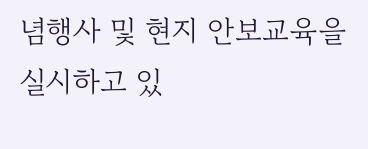념행사 및 현지 안보교육을 실시하고 있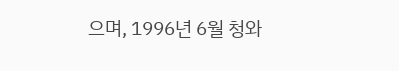으며, 1996년 6월 청와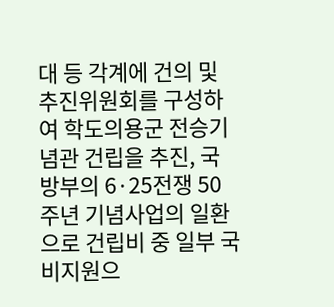대 등 각계에 건의 및 추진위원회를 구성하여 학도의용군 전승기념관 건립을 추진, 국방부의 6·25전쟁 50주년 기념사업의 일환으로 건립비 중 일부 국비지원으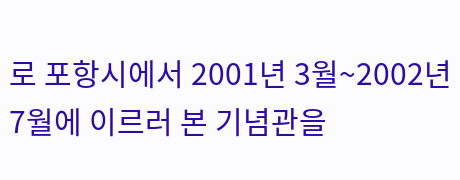로 포항시에서 2001년 3월~2002년 7월에 이르러 본 기념관을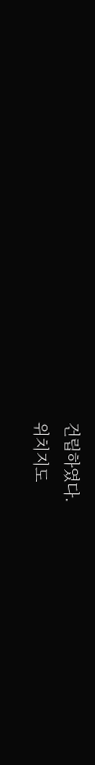건립하였다.
위치지도